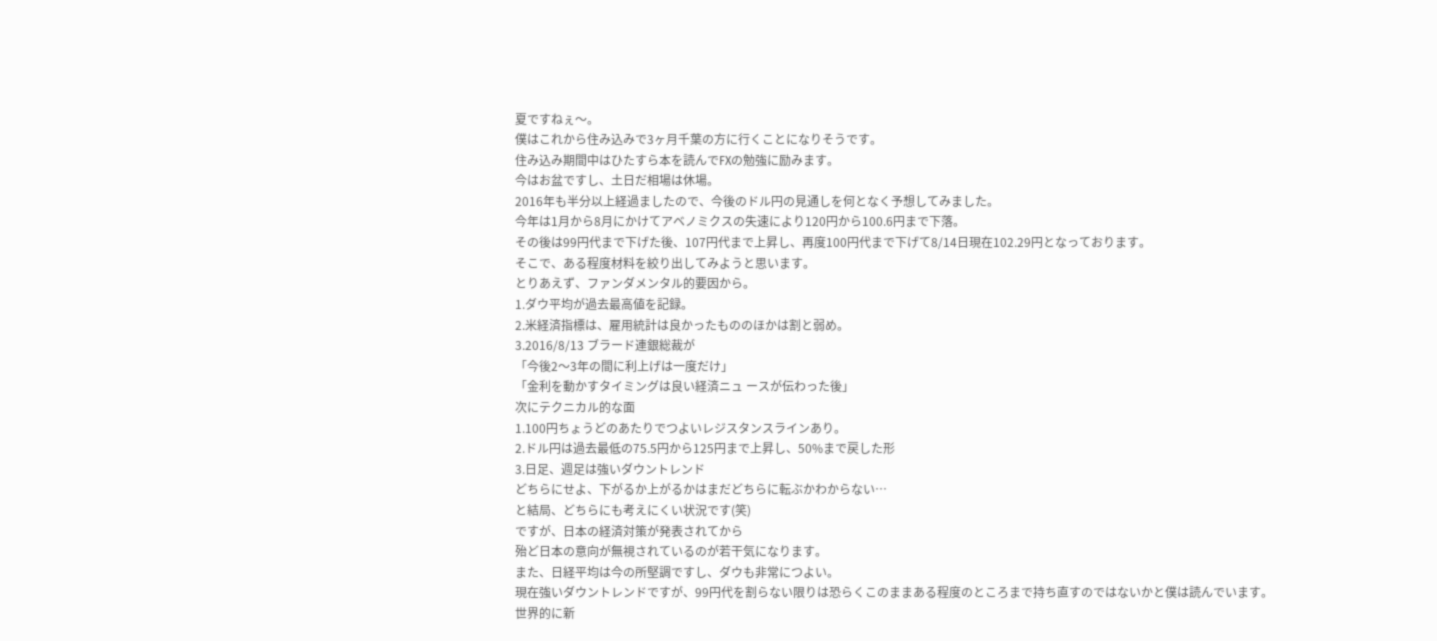夏ですねぇ〜。
僕はこれから住み込みで3ヶ月千葉の方に行くことになりそうです。
住み込み期間中はひたすら本を読んでFXの勉強に励みます。
今はお盆ですし、土日だ相場は休場。
2016年も半分以上経過ましたので、今後のドル円の見通しを何となく予想してみました。
今年は1月から8月にかけてアベノミクスの失速により120円から100.6円まで下落。
その後は99円代まで下げた後、107円代まで上昇し、再度100円代まで下げて8/14日現在102.29円となっております。
そこで、ある程度材料を絞り出してみようと思います。
とりあえず、ファンダメンタル的要因から。
1.ダウ平均が過去最高値を記録。
2.米経済指標は、雇用統計は良かったもののほかは割と弱め。
3.2016/8/13 ブラード連銀総裁が
「今後2〜3年の間に利上げは一度だけ」
「金利を動かすタイミングは良い経済ニュ ースが伝わった後」
次にテクニカル的な面
1.100円ちょうどのあたりでつよいレジスタンスラインあり。
2.ドル円は過去最低の75.5円から125円まで上昇し、50%まで戻した形
3.日足、週足は強いダウントレンド
どちらにせよ、下がるか上がるかはまだどちらに転ぶかわからない…
と結局、どちらにも考えにくい状況です(笑)
ですが、日本の経済対策が発表されてから
殆ど日本の意向が無視されているのが若干気になります。
また、日経平均は今の所堅調ですし、ダウも非常につよい。
現在強いダウントレンドですが、99円代を割らない限りは恐らくこのままある程度のところまで持ち直すのではないかと僕は読んでいます。
世界的に新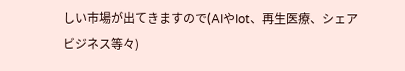しい市場が出てきますので(AIやIot、再生医療、シェアビジネス等々)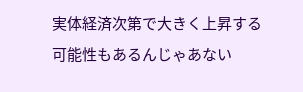実体経済次第で大きく上昇する可能性もあるんじゃあない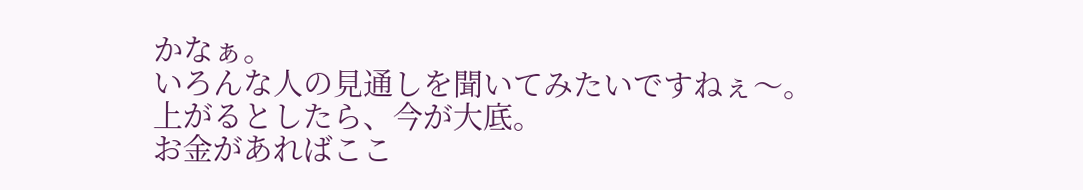かなぁ。
いろんな人の見通しを聞いてみたいですねぇ〜。
上がるとしたら、今が大底。
お金があればここ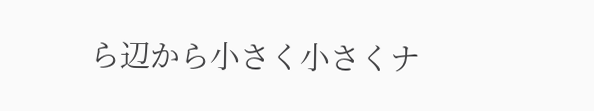ら辺から小さく小さくナ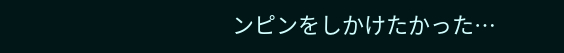ンピンをしかけたかった…